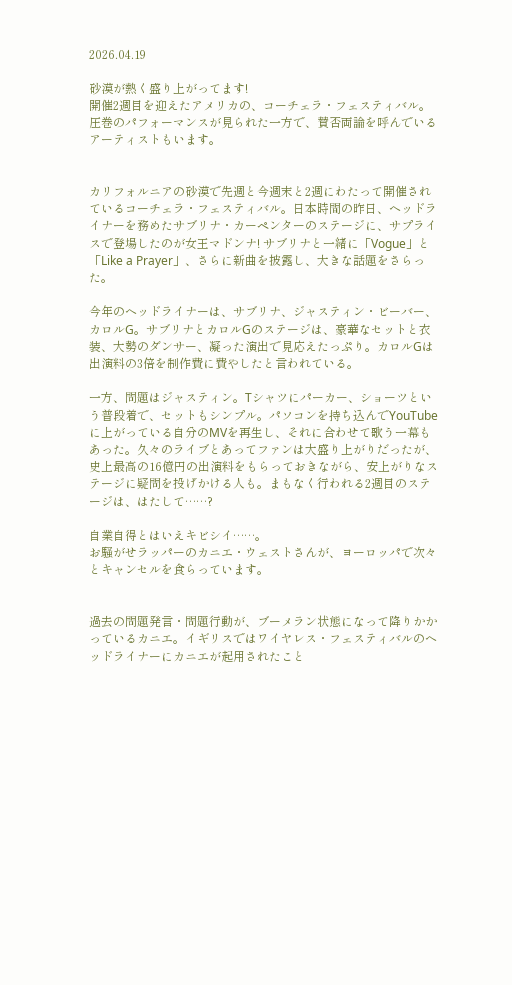2026.04.19

砂漠が熱く盛り上がってます!
開催2週目を迎えたアメリカの、コーチェラ・フェスティバル。圧巻のパフォーマンスが見られた一方で、賛否両論を呼んでいるアーティストもいます。


カリフォルニアの砂漠で先週と今週末と2週にわたって開催されているコーチェラ・フェスティバル。日本時間の昨日、ヘッドライナーを務めたサブリナ・カーペンターのステージに、サプライスで登場したのが女王マドンナ! サブリナと一緒に「Vogue」と「Like a Prayer」、さらに新曲を披露し、大きな話題をさらった。

今年のヘッドライナーは、サブリナ、ジャスティン・ビーバー、カロルG。サブリナとカロルGのステージは、豪華なセットと衣装、大勢のダンサー、凝った演出で見応えたっぷり。カロルGは出演料の3倍を制作費に費やしたと言われている。

一方、問題はジャスティン。Tシャツにパーカー、ショーツという普段着で、セットもシンプル。パソコンを持ち込んでYouTubeに上がっている自分のMVを再生し、それに合わせて歌う一幕もあった。久々のライブとあってファンは大盛り上がりだったが、史上最高の16億円の出演料をもらっておきながら、安上がりなステージに疑問を投げかける人も。まもなく行われる2週目のステージは、はたして……?

自業自得とはいえキビシイ……。
お騒がせラッパーのカニエ・ウェストさんが、ヨーロッパで次々とキャンセルを食らっています。


過去の問題発言・問題行動が、ブーメラン状態になって降りかかっているカニエ。イギリスではワイヤレス・フェスティバルのヘッドライナーにカニエが起用されたこと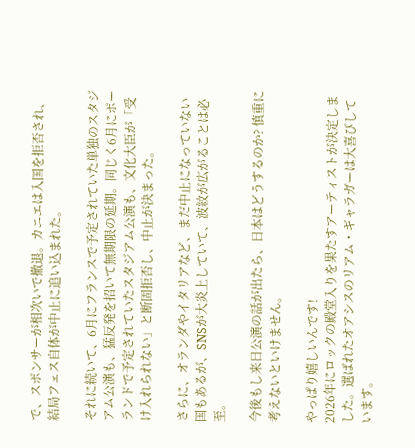で、スポンサーが相次いで撤退。カニエは入国を拒否され、結局フェス自体が中止に追い込まれた。

それに続いて、6月にフランスで予定されていた単独のスタジアム公演も、猛反発を招いて無期限の延期。同じく6月にポーランドで予定されていたスタジアム公演も、文化大臣が「受け入れられない」と断固拒否し、中止が決まった。

さらに、オランダやイタリアなど、まだ中止になっていない国もあるが、SNSが大炎上していて、波紋が広がることは必至。

今後もし来日公演の話が出たら、日本はどうするのか? 慎重に考えないといけません。

やっぱり嬉しいんです!
2026年にロックの殿堂入りを果たすアーティストが決定しました。選ばれたオアシスのリアム・ギャラガーは大喜びしています。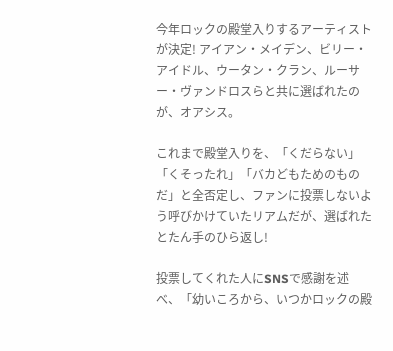今年ロックの殿堂入りするアーティストが決定! アイアン・メイデン、ビリー・アイドル、ウータン・クラン、ルーサー・ヴァンドロスらと共に選ばれたのが、オアシス。

これまで殿堂入りを、「くだらない」「くそったれ」「バカどもためのものだ」と全否定し、ファンに投票しないよう呼びかけていたリアムだが、選ばれたとたん手のひら返し!

投票してくれた人にSNSで感謝を述べ、「幼いころから、いつかロックの殿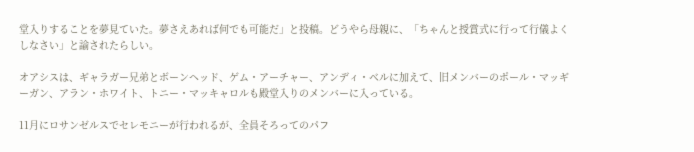堂入りすることを夢見ていた。夢さえあれば何でも可能だ」と投稿。どうやら母親に、「ちゃんと授賞式に行って行儀よくしなさい」と諭されたらしい。

オアシスは、ギャラガー兄弟とボーンヘッド、ゲム・アーチャー、アンディ・ベルに加えて、旧メンバーのポール・マッギーガン、アラン・ホワイト、トニー・マッキャロルも殿堂入りのメンバーに入っている。

11月にロサンゼルスでセレモニーが行われるが、全員そろってのパフ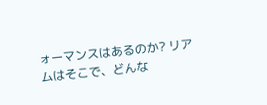ォーマンスはあるのか? リアムはそこで、どんな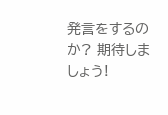発言をするのか? 期待しましょう!